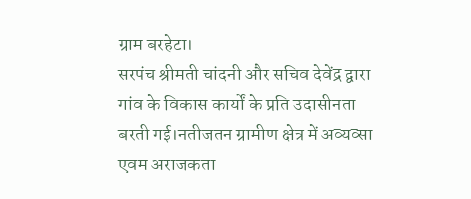ग्राम बरहेटा।
सरपंच श्रीमती चांदनी और सचिव देवेंद्र द्वारा गांव के विकास कार्यों के प्रति उदासीनता बरती गई।नतीजतन ग्रामीण क्षेत्र में अव्यव्सा एवम अराजकता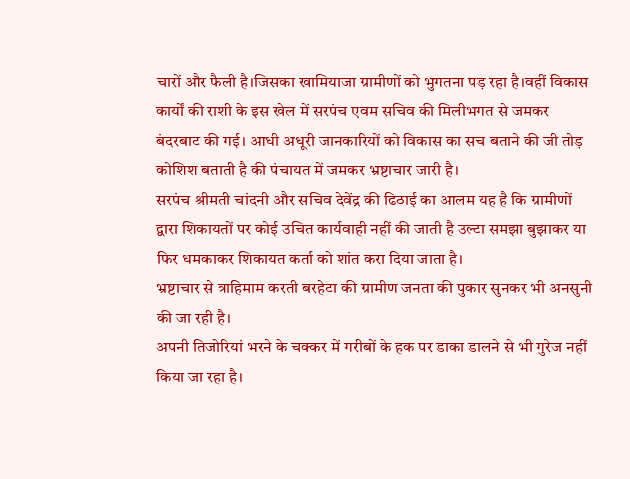चारों और फैली है।जिसका खामियाजा ग्रामीणों को भुगतना पड़ रहा है।वहीं विकास कार्यों की राशी के इस खेल में सरपंच एवम सचिव की मिलीभगत से जमकर बंदरबाट की गई। आधी अधूरी जानकारियों को विकास का सच बताने की जी तोड़ कोशिश बताती है की पंचायत में जमकर भ्रष्टाचार जारी है।
सरपंच श्रीमती चांदनी और सचिव देवेंद्र की ढिठाई का आलम यह है कि ग्रामीणों द्वारा शिकायतों पर कोई उचित कार्यवाही नहीं की जाती है उल्टा समझा बुझाकर या फिर धमकाकर शिकायत कर्ता को शांत करा दिया जाता है।
भ्रष्टाचार से त्राहिमाम करती बरहेटा की ग्रामीण जनता की पुकार सुनकर भी अनसुनी की जा रही है।
अपनी तिजोरियां भरने के चक्कर में गरीबों के हक पर डाका डालने से भी गुरेज नहीं किया जा रहा है।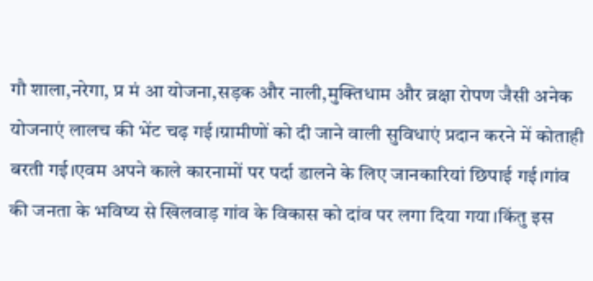गौ शाला,नरेगा, प्र मं आ योजना,सड़क और नाली,मुक्तिधाम और व्रक्षा रोपण जैसी अनेक योजनाएं लालच की भेंट चढ़ गई।ग्रामीणों को दी जाने वाली सुविधाएं प्रदान करने में कोताही बरती गई।एवम अपने काले कारनामों पर पर्दा डालने के लिए जानकारियां छिपाई गई।गांव की जनता के भविष्य से खिलवाड़ गांव के विकास को दांव पर लगा दिया गया।किंतु इस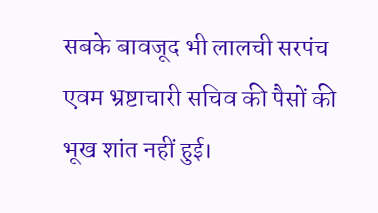सबके बावजूद भी लालची सरपंच एवम भ्रष्टाचारी सचिव की पैसों की भूख शांत नहीं हुई।